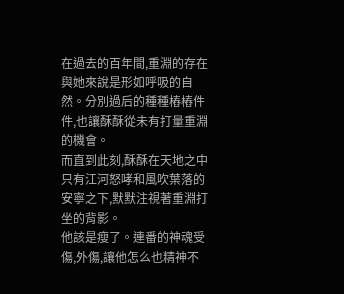在過去的百年間,重淵的存在與她來說是形如呼吸的自然。分別過后的種種樁樁件件,也讓酥酥從未有打量重淵的機會。
而直到此刻,酥酥在天地之中只有江河怒哮和風吹葉落的安寧之下,默默注視著重淵打坐的背影。
他該是瘦了。連番的神魂受傷,外傷,讓他怎么也精神不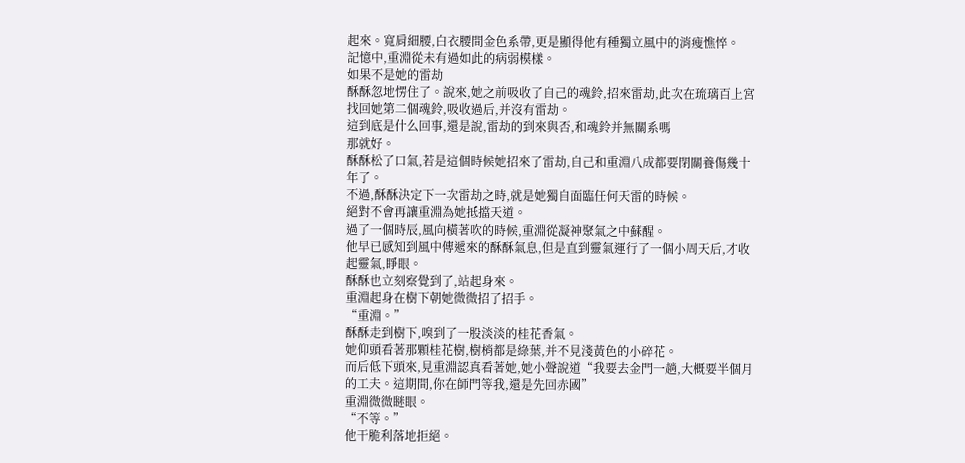起來。寬肩細腰,白衣腰間金色系帶,更是顯得他有種獨立風中的消瘦憔悴。
記憶中,重淵從未有過如此的病弱模樣。
如果不是她的雷劫
酥酥忽地愣住了。說來,她之前吸收了自己的魂鈴,招來雷劫,此次在琉璃百上宮找回她第二個魂鈴,吸收過后,并沒有雷劫。
這到底是什么回事,還是說,雷劫的到來與否,和魂鈴并無關系嗎
那就好。
酥酥松了口氣,若是這個時候她招來了雷劫,自己和重淵八成都要閉關養傷幾十年了。
不過,酥酥決定下一次雷劫之時,就是她獨自面臨任何天雷的時候。
絕對不會再讓重淵為她抵擋天道。
過了一個時辰,風向橫著吹的時候,重淵從凝神聚氣之中蘇醒。
他早已感知到風中傳遞來的酥酥氣息,但是直到靈氣運行了一個小周天后,才收起靈氣,睜眼。
酥酥也立刻察覺到了,站起身來。
重淵起身在樹下朝她微微招了招手。
“重淵。”
酥酥走到樹下,嗅到了一股淡淡的桂花香氣。
她仰頭看著那顆桂花樹,樹梢都是綠葉,并不見淺黃色的小碎花。
而后低下頭來,見重淵認真看著她,她小聲說道“我要去金門一趟,大概要半個月的工夫。這期間,你在師門等我,還是先回赤國”
重淵微微瞇眼。
“不等。”
他干脆利落地拒絕。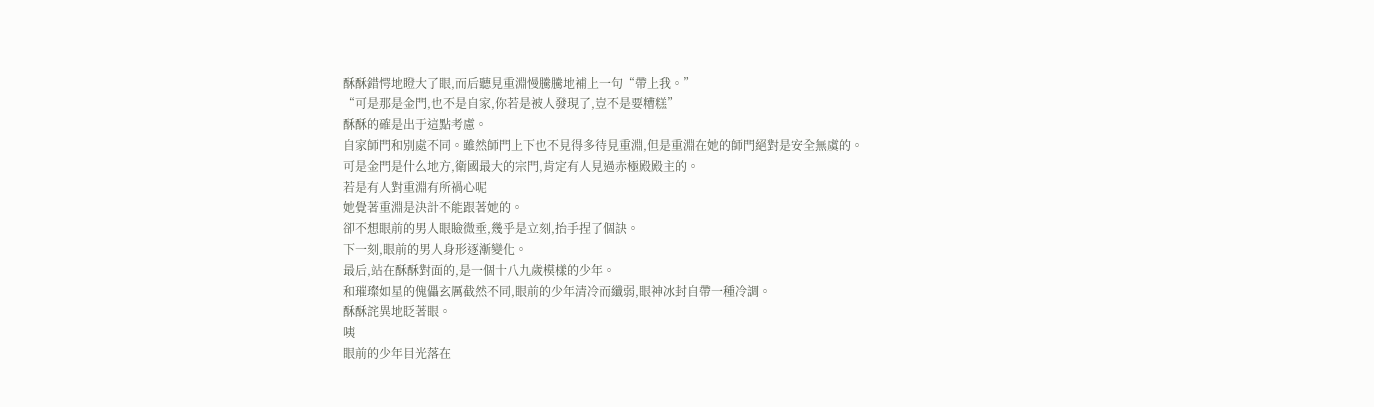酥酥錯愕地瞪大了眼,而后聽見重淵慢騰騰地補上一句“帶上我。”
“可是那是金門,也不是自家,你若是被人發現了,豈不是要糟糕”
酥酥的確是出于這點考慮。
自家師門和別處不同。雖然師門上下也不見得多待見重淵,但是重淵在她的師門絕對是安全無虞的。
可是金門是什么地方,衛國最大的宗門,肯定有人見過赤極殿殿主的。
若是有人對重淵有所禍心呢
她覺著重淵是決計不能跟著她的。
卻不想眼前的男人眼瞼微垂,幾乎是立刻,抬手捏了個訣。
下一刻,眼前的男人身形逐漸變化。
最后,站在酥酥對面的,是一個十八九歲模樣的少年。
和璀璨如星的傀儡玄厲截然不同,眼前的少年清冷而纖弱,眼神冰封自帶一種冷調。
酥酥詫異地眨著眼。
咦
眼前的少年目光落在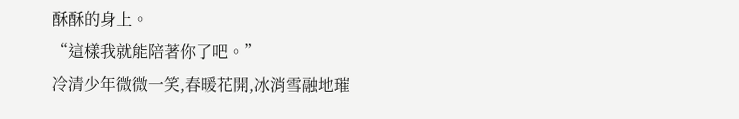酥酥的身上。
“這樣我就能陪著你了吧。”
冷清少年微微一笑,春暖花開,冰消雪融地璀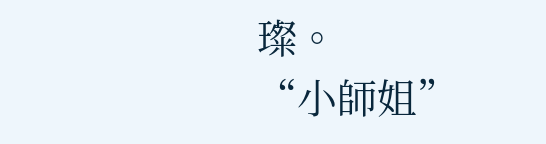璨。
“小師姐”